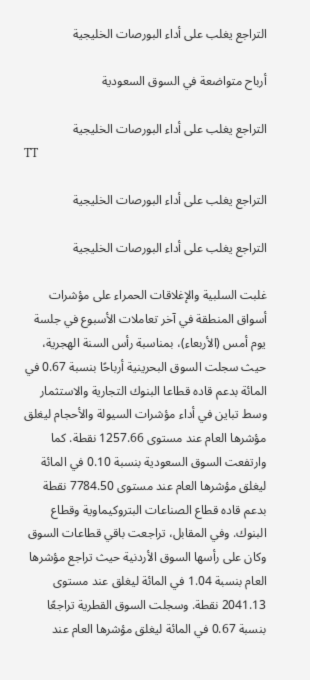التراجع يغلب على أداء البورصات الخليجية

أرباح متواضعة في السوق السعودية

التراجع يغلب على أداء البورصات الخليجية
TT

التراجع يغلب على أداء البورصات الخليجية

التراجع يغلب على أداء البورصات الخليجية

غلبت السلبية والإغلاقات الحمراء على مؤشرات أسواق المنطقة في آخر تعاملات الأسبوع في جلسة يوم أمس (الأربعاء)، بمناسبة رأس السنة الهجرية، حيث سجلت السوق البحرينية أرباحًا بنسبة 0.67 في المائة بدعم قاده قطاعا البنوك التجارية والاستثمار وسط تباين في أداء مؤشرات السيولة والأحجام ليغلق مؤشرها العام عند مستوى 1257.66 نقطة. كما وارتفعت السوق السعودية بنسبة 0.10 في المائة ليغلق مؤشرها العام عند مستوى 7784.50 نقطة بدعم قاده قطاع الصناعات البتروكيماوية وقطاع البنوك. وفي المقابل، تراجعت باقي قطاعات السوق وكان على رأسها السوق الأردنية حيث تراجع مؤشرها العام بنسبة 1.04 في المائة ليغلق عند مستوى 2041.13 نقطة. وسجلت السوق القطرية تراجعًا بنسبة 0.67 في المائة ليغلق مؤشرها العام عند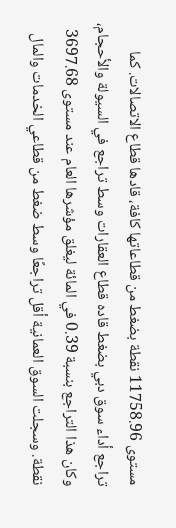مستوى 11758.96 نقطة بضغط من قطاعاتها كافة، قادها قطاع الاتصالات. كما تراجع أداء سوق دبي بضغط قاده قطاع العقارات وسط تراجع في السيولة والأحجام، وكان هذا التراجع بنسبة 0.39 في المائة ليغلق مؤشرها العام عند مستوى 3697.68 نقطة. وسجلت السوق العمانية أقل تراجعًا وسط ضغط من قطاعي الخدمات والمال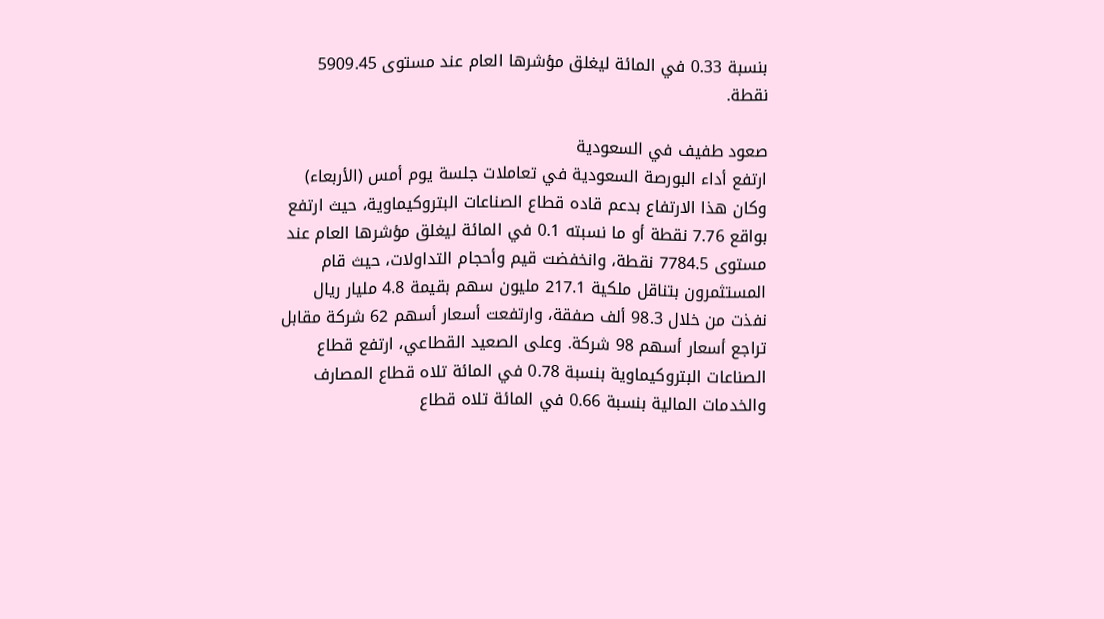بنسبة 0.33 في المائة ليغلق مؤشرها العام عند مستوى 5909.45 نقطة.

صعود طفيف في السعودية
ارتفع أداء البورصة السعودية في تعاملات جلسة يوم أمس (الأربعاء) وكان هذا الارتفاع بدعم قاده قطاع الصناعات البتروكيماوية، حيث ارتفع بواقع 7.76 نقطة أو ما نسبته 0.1 في المائة ليغلق مؤشرها العام عند مستوى 7784.5 نقطة، وانخفضت قيم وأحجام التداولات، حيث قام المستثمرون بتناقل ملكية 217.1 مليون سهم بقيمة 4.8 مليار ريال نفذت من خلال 98.3 ألف صفقة، وارتفعت أسعار أسهم 62 شركة مقابل تراجع أسعار أسهم 98 شركة. وعلى الصعيد القطاعي، ارتفع قطاع الصناعات البتروكيماوية بنسبة 0.78 في المائة تلاه قطاع المصارف والخدمات المالية بنسبة 0.66 في المائة تلاه قطاع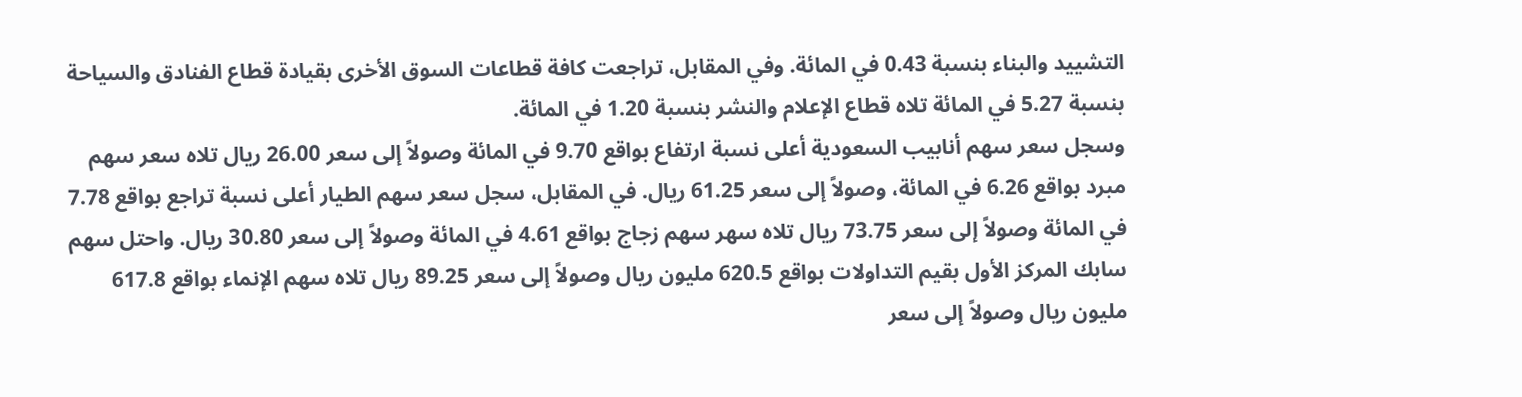التشييد والبناء بنسبة 0.43 في المائة. وفي المقابل، تراجعت كافة قطاعات السوق الأخرى بقيادة قطاع الفنادق والسياحة بنسبة 5.27 في المائة تلاه قطاع الإعلام والنشر بنسبة 1.20 في المائة.
وسجل سعر سهم أنابيب السعودية أعلى نسبة ارتفاع بواقع 9.70 في المائة وصولاً إلى سعر 26.00 ريال تلاه سعر سهم مبرد بواقع 6.26 في المائة، وصولاً إلى سعر 61.25 ريال. في المقابل، سجل سعر سهم الطيار أعلى نسبة تراجع بواقع 7.78 في المائة وصولاً إلى سعر 73.75 ريال تلاه سهر سهم زجاج بواقع 4.61 في المائة وصولاً إلى سعر 30.80 ريال. واحتل سهم سابك المركز الأول بقيم التداولات بواقع 620.5 مليون ريال وصولاً إلى سعر 89.25 ريال تلاه سهم الإنماء بواقع 617.8 مليون ريال وصولاً إلى سعر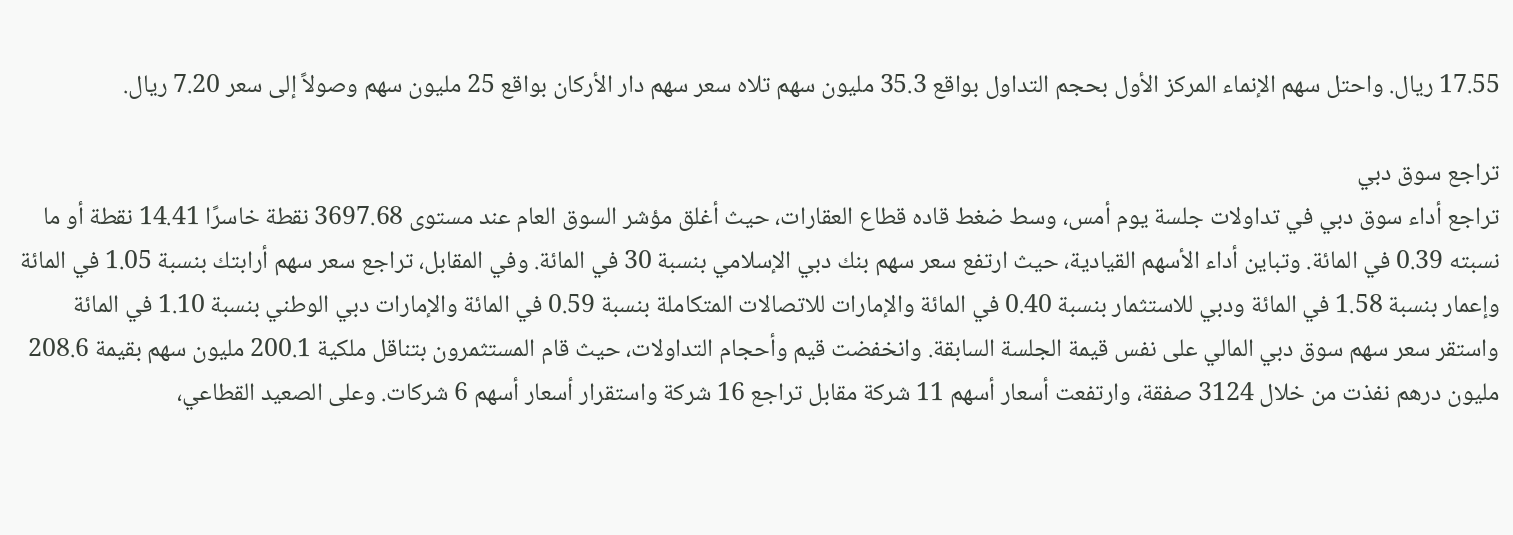17.55 ريال. واحتل سهم الإنماء المركز الأول بحجم التداول بواقع 35.3 مليون سهم تلاه سعر سهم دار الأركان بواقع 25 مليون سهم وصولاً إلى سعر 7.20 ريال.

تراجع سوق دبي
تراجع أداء سوق دبي في تداولات جلسة يوم أمس، وسط ضغط قاده قطاع العقارات، حيث أغلق مؤشر السوق العام عند مستوى 3697.68 نقطة خاسرًا 14.41 نقطة أو ما نسبته 0.39 في المائة. وتباين أداء الأسهم القيادية، حيث ارتفع سعر سهم بنك دبي الإسلامي بنسبة 30 في المائة. وفي المقابل، تراجع سعر سهم أرابتك بنسبة 1.05 في المائة وإعمار بنسبة 1.58 في المائة ودبي للاستثمار بنسبة 0.40 في المائة والإمارات للاتصالات المتكاملة بنسبة 0.59 في المائة والإمارات دبي الوطني بنسبة 1.10 في المائة واستقر سعر سهم سوق دبي المالي على نفس قيمة الجلسة السابقة. وانخفضت قيم وأحجام التداولات، حيث قام المستثمرون بتناقل ملكية 200.1 مليون سهم بقيمة 208.6 مليون درهم نفذت من خلال 3124 صفقة، وارتفعت أسعار أسهم 11 شركة مقابل تراجع 16 شركة واستقرار أسعار أسهم 6 شركات. وعلى الصعيد القطاعي،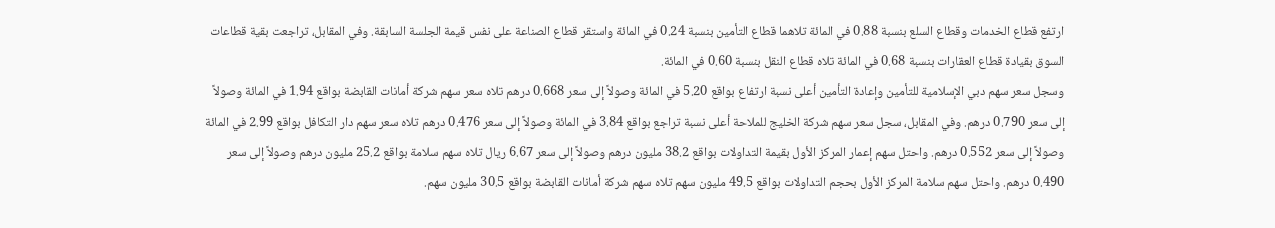ارتفع قطاع الخدمات وقطاع السلع بنسبة 0.88 في المائة تلاهما قطاع التأمين بنسبة 0.24 في المائة واستقر قطاع الصناعة على نفس قيمة الجلسة السابقة. وفي المقابل، تراجعت بقية قطاعات السوق بقيادة قطاع العقارات بنسبة 0.68 في المائة تلاه قطاع النقل بنسبة 0.60 في المائة.
وسجل سعر سهم دبي الإسلامية للتأمين وإعادة التأمين أعلى نسبة ارتفاع بواقع 5.20 في المائة وصولاً إلى سعر 0.668 درهم تلاه سعر سهم شركة أمانات القابضة بواقع 1.94 في المائة وصولاً إلى سعر 0.790 درهم. وفي المقابل، سجل سعر سهم شركة الخليج للملاحة أعلى نسبة تراجع بواقع 3.84 في المائة وصولاً إلى سعر 0.476 درهم تلاه سعر سهم دار التكافل بواقع 2.99 في المائة وصولاً إلى سعر 0.552 درهم. واحتل سهم إعمار المركز الأول بقيمة التداولات بواقع 38.2 مليون درهم وصولاً إلى سعر 6.67 ريال تلاه سهم سلامة بواقع 25.2 مليون درهم وصولاً إلى سعر 0.490 درهم. واحتل سهم سلامة المركز الأول بحجم التداولات بواقع 49.5 مليون سهم تلاه سهم شركة أمانات القابضة بواقع 30.5 مليون سهم.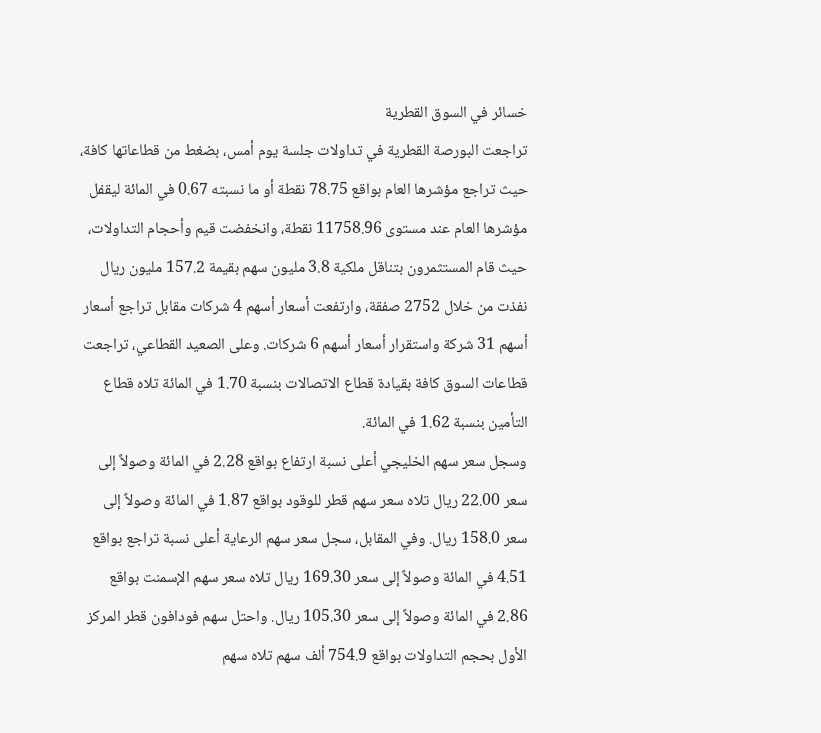خسائر في السوق القطرية
تراجعت البورصة القطرية في تداولات جلسة يوم أمس، بضغط من قطاعاتها كافة، حيث تراجع مؤشرها العام بواقع 78.75 نقطة أو ما نسبته 0.67 في المائة ليقفل مؤشرها العام عند مستوى 11758.96 نقطة، وانخفضت قيم وأحجام التداولات، حيث قام المستثمرون بتناقل ملكية 3.8 مليون سهم بقيمة 157.2 مليون ريال نفذت من خلال 2752 صفقة، وارتفعت أسعار أسهم 4 شركات مقابل تراجع أسعار أسهم 31 شركة واستقرار أسعار أسهم 6 شركات. وعلى الصعيد القطاعي، تراجعت قطاعات السوق كافة بقيادة قطاع الاتصالات بنسبة 1.70 في المائة تلاه قطاع التأمين بنسبة 1.62 في المائة.
وسجل سعر سهم الخليجي أعلى نسبة ارتفاع بواقع 2.28 في المائة وصولاً إلى سعر 22.00 ريال تلاه سعر سهم قطر للوقود بواقع 1.87 في المائة وصولاً إلى سعر 158.0 ريال. وفي المقابل، سجل سعر سهم الرعاية أعلى نسبة تراجع بواقع 4.51 في المائة وصولاً إلى سعر 169.30 ريال تلاه سعر سهم الإسمنت بواقع 2.86 في المائة وصولاً إلى سعر 105.30 ريال. واحتل سهم فودافون قطر المركز الأول بحجم التداولات بواقع 754.9 ألف سهم تلاه سهم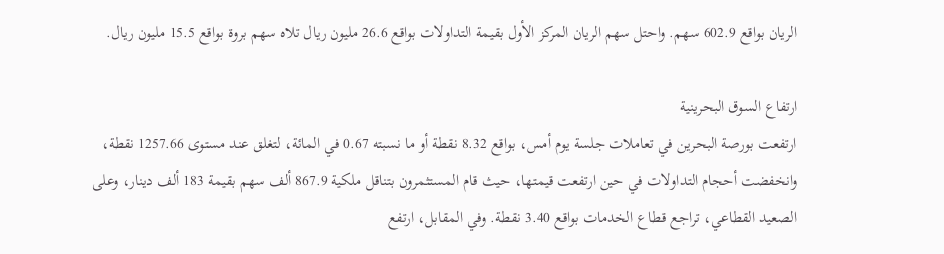الريان بواقع 602.9 سهم. واحتل سهم الريان المركز الأول بقيمة التداولات بواقع 26.6 مليون ريال تلاه سهم بروة بواقع 15.5 مليون ريال.

ارتفاع السوق البحرينية
ارتفعت بورصة البحرين في تعاملات جلسة يوم أمس، بواقع 8.32 نقطة أو ما نسبته 0.67 في المائة، لتغلق عند مستوى 1257.66 نقطة، وانخفضت أحجام التداولات في حين ارتفعت قيمتها، حيث قام المستثمرون بتناقل ملكية 867.9 ألف سهم بقيمة 183 ألف دينار، وعلى الصعيد القطاعي، تراجع قطاع الخدمات بواقع 3.40 نقطة. وفي المقابل، ارتفع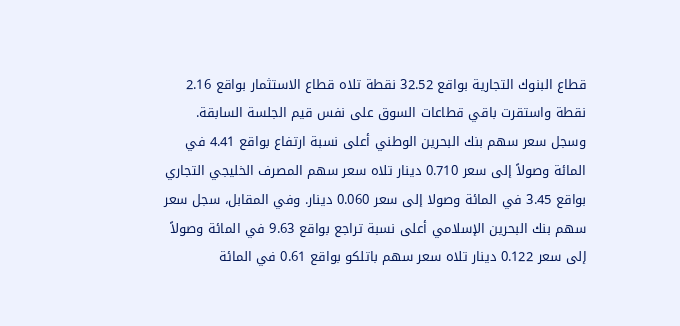قطاع البنوك التجارية بواقع 32.52 نقطة تلاه قطاع الاستثمار بواقع 2.16 نقطة واستقرت باقي قطاعات السوق على نفس قيم الجلسة السابقة.
وسجل سعر سهم بنك البحرين الوطني أعلى نسبة ارتفاع بواقع 4.41 في المائة وصولاً إلى سعر 0.710 دينار تلاه سعر سهم المصرف الخليجي التجاري بواقع 3.45 في المائة وصولا إلى سعر 0.060 دينار. وفي المقابل، سجل سعر سهم بنك البحرين الإسلامي أعلى نسبة تراجع بواقع 9.63 في المائة وصولاً إلى سعر 0.122 دينار تلاه سعر سهم باتلكو بواقع 0.61 في المائة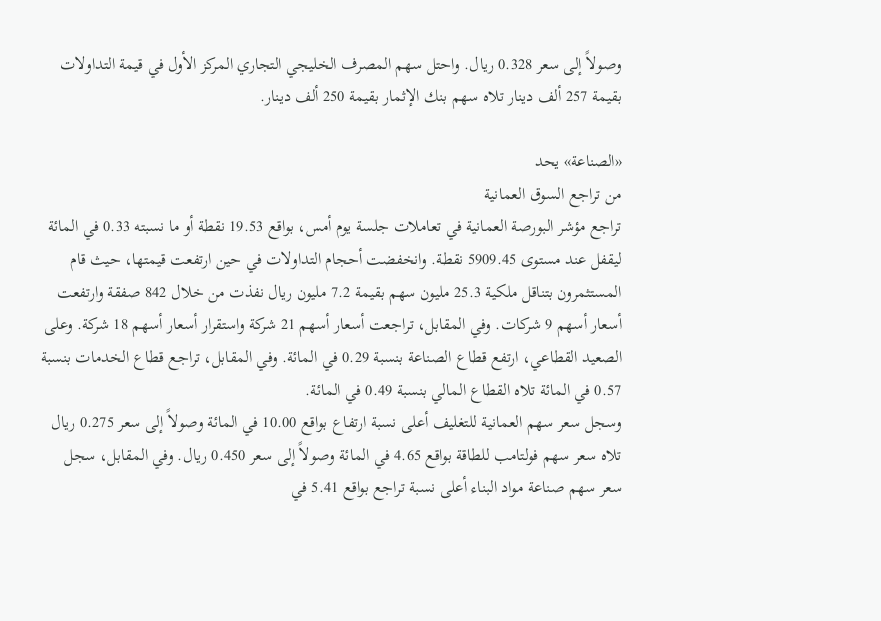وصولاً إلى سعر 0.328 ريال. واحتل سهم المصرف الخليجي التجاري المركز الأول في قيمة التداولات بقيمة 257 ألف دينار تلاه سهم بنك الإثمار بقيمة 250 ألف دينار.

«الصناعة» يحد
من تراجع السوق العمانية
تراجع مؤشر البورصة العمانية في تعاملات جلسة يوم أمس، بواقع 19.53 نقطة أو ما نسبته 0.33 في المائة ليقفل عند مستوى 5909.45 نقطة. وانخفضت أحجام التداولات في حين ارتفعت قيمتها، حيث قام المستثمرون بتناقل ملكية 25.3 مليون سهم بقيمة 7.2 مليون ريال نفذت من خلال 842 صفقة وارتفعت أسعار أسهم 9 شركات. وفي المقابل، تراجعت أسعار أسهم 21 شركة واستقرار أسعار أسهم 18 شركة. وعلى الصعيد القطاعي، ارتفع قطاع الصناعة بنسبة 0.29 في المائة. وفي المقابل، تراجع قطاع الخدمات بنسبة 0.57 في المائة تلاه القطاع المالي بنسبة 0.49 في المائة.
وسجل سعر سهم العمانية للتغليف أعلى نسبة ارتفاع بواقع 10.00 في المائة وصولاً إلى سعر 0.275 ريال تلاه سعر سهم فولتامب للطاقة بواقع 4.65 في المائة وصولاً إلى سعر 0.450 ريال. وفي المقابل، سجل سعر سهم صناعة مواد البناء أعلى نسبة تراجع بواقع 5.41 في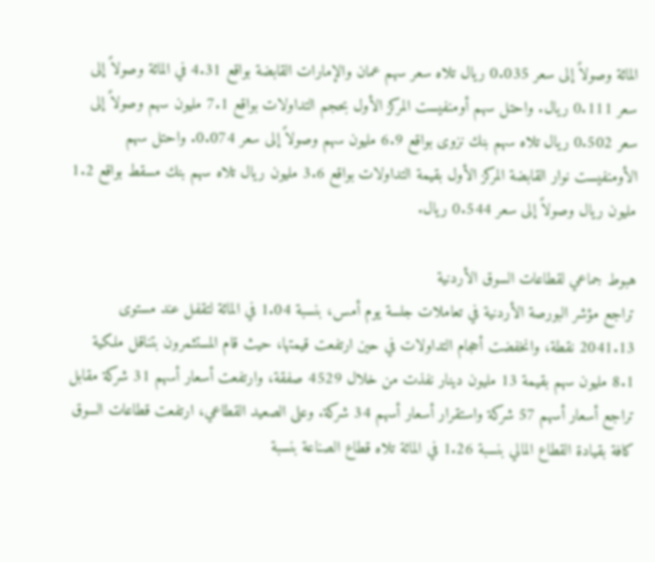المائة وصولاً إلى سعر 0.035 ريال تلاه سعر سهم عمان والإمارات القابضة بواقع 4.31 في المائة وصولاً إلى سعر 0.111 ريال. واحتل سهم أومنفيست المركز الأول بحجم التداولات بواقع 7.1 مليون سهم وصولاً إلى سعر 0.502 ريال تلاه سهم بنك نزوى بواقع 6.9 مليون سهم وصولاً إلى سعر 0.074. واحتل سهم الأومنفيست نوار القابضة المركز الأول بقيمة التداولات بواقع 3.6 مليون ريال تلاه سهم بنك مسقط بواقع 1.2 مليون ريال وصولاً إلى سعر 0.544 ريال.

هبوط جماعي لقطاعات السوق الأردنية
تراجع مؤشر البورصة الأردنية في تعاملات جلسة يوم أمس، بنسبة 1.04 في المائة لتقفل عند مستوى 2041.13 نقطة، وانخفضت أحجام التداولات في حين ارتفعت قيمتها، حيث قام المستثمرون بتناقل ملكية 8.1 مليون سهم بقيمة 13 مليون دينار نفذت من خلال 4529 صفقة، وارتفعت أسعار أسهم 31 شركة مقابل تراجع أسعار أسهم 57 شركة واستقرار أسعار أسهم 34 شركة. وعلى الصعيد القطاعي، ارتفعت قطاعات السوق كافة بقيادة القطاع المالي بنسبة 1.26 في المائة تلاه قطاع الصناعة بنسبة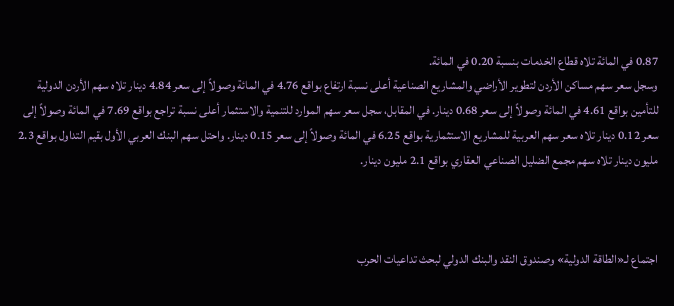0.87 في المائة تلاه قطاع الخدمات بنسبة 0.20 في المائة.
وسجل سعر سهم مساكن الأردن لتطوير الأراضي والمشاريع الصناعية أعلى نسبة ارتفاع بواقع 4.76 في المائة وصولاً إلى سعر 4.84 دينار تلاه سهم الأردن الدولية للتأمين بواقع 4.61 في المائة وصولاً إلى سعر 0.68 دينار. في المقابل، سجل سعر سهم الموارد للتنمية والاستثمار أعلى نسبة تراجع بواقع 7.69 في المائة وصولاً إلى سعر 0.12 دينار تلاه سعر سهم العربية للمشاريع الاستثمارية بواقع 6.25 في المائة وصولاً إلى سعر 0.15 دينار. واحتل سهم البنك العربي الأول بقيم التداول بواقع 2.3 مليون دينار تلاه سهم مجمع الضليل الصناعي العقاري بواقع 2.1 مليون دينار.



اجتماع لـ«الطاقة الدولية» وصندوق النقد والبنك الدولي لبحث تداعيات الحرب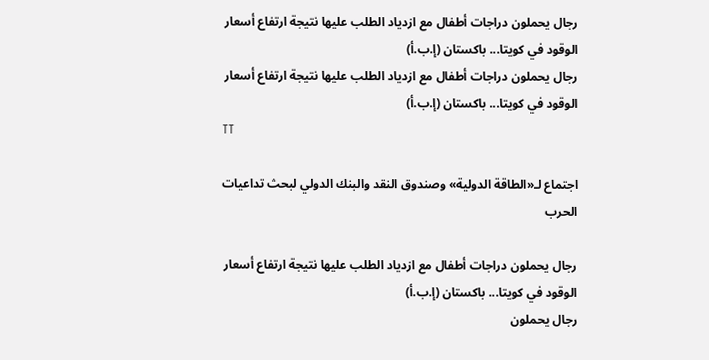رجال يحملون دراجات أطفال مع ازدياد الطلب عليها نتيجة ارتفاع أسعار الوقود في كويتا... باكستان (إ.ب.أ)
رجال يحملون دراجات أطفال مع ازدياد الطلب عليها نتيجة ارتفاع أسعار الوقود في كويتا... باكستان (إ.ب.أ)
TT

اجتماع لـ«الطاقة الدولية» وصندوق النقد والبنك الدولي لبحث تداعيات الحرب

رجال يحملون دراجات أطفال مع ازدياد الطلب عليها نتيجة ارتفاع أسعار الوقود في كويتا... باكستان (إ.ب.أ)
رجال يحملون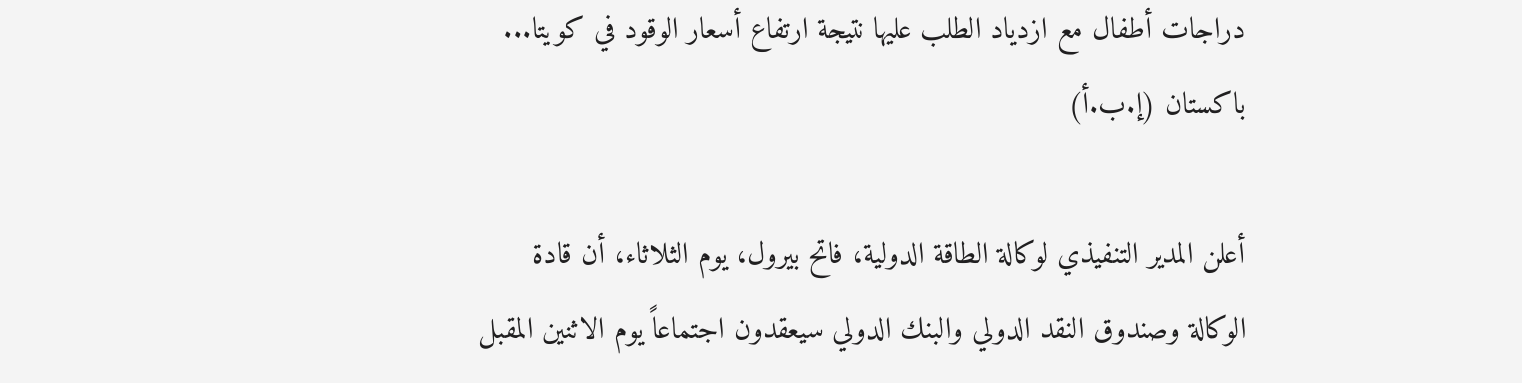دراجات أطفال مع ازدياد الطلب عليها نتيجة ارتفاع أسعار الوقود في كويتا... باكستان (إ.ب.أ)

أعلن المدير التنفيذي لوكالة الطاقة الدولية، فاتح بيرول، يوم الثلاثاء، أن قادة الوكالة وصندوق النقد الدولي والبنك الدولي سيعقدون اجتماعاً يوم الاثنين المقبل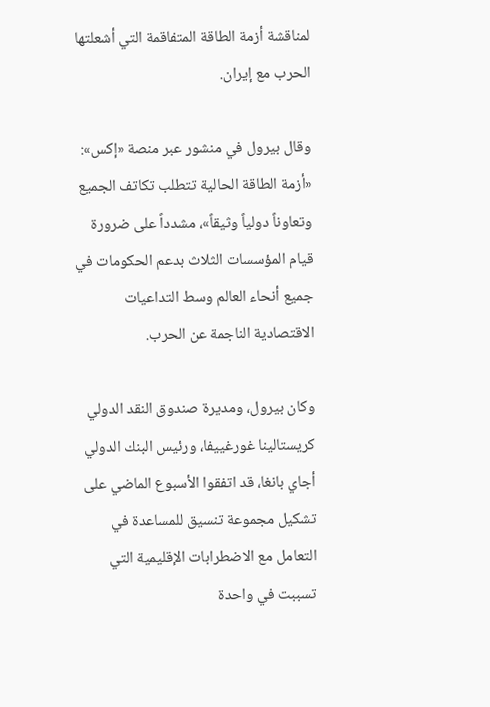لمناقشة أزمة الطاقة المتفاقمة التي أشعلتها الحرب مع إيران.

وقال بيرول في منشور عبر منصة «إكس»: «أزمة الطاقة الحالية تتطلب تكاتف الجميع وتعاوناً دولياً وثيقاً»، مشدداً على ضرورة قيام المؤسسات الثلاث بدعم الحكومات في جميع أنحاء العالم وسط التداعيات الاقتصادية الناجمة عن الحرب.

وكان بيرول، ومديرة صندوق النقد الدولي كريستالينا غورغييفا، ورئيس البنك الدولي أجاي بانغا، قد اتفقوا الأسبوع الماضي على تشكيل مجموعة تنسيق للمساعدة في التعامل مع الاضطرابات الإقليمية التي تسببت في واحدة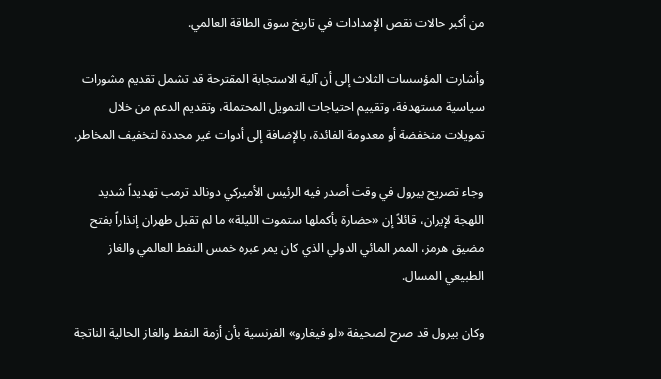من أكبر حالات نقص الإمدادات في تاريخ سوق الطاقة العالمي.

وأشارت المؤسسات الثلاث إلى أن آلية الاستجابة المقترحة قد تشمل تقديم مشورات سياسية مستهدفة، وتقييم احتياجات التمويل المحتملة، وتقديم الدعم من خلال تمويلات منخفضة أو معدومة الفائدة، بالإضافة إلى أدوات غير محددة لتخفيف المخاطر.

وجاء تصريح بيرول في وقت أصدر فيه الرئيس الأميركي دونالد ترمب تهديداً شديد اللهجة لإيران، قائلاً إن «حضارة بأكملها ستموت الليلة» ما لم تقبل طهران إنذاراً بفتح مضيق هرمز، الممر المائي الدولي الذي كان يمر عبره خمس النفط العالمي والغاز الطبيعي المسال.

وكان بيرول قد صرح لصحيفة «لو فيغارو» الفرنسية بأن أزمة النفط والغاز الحالية الناتجة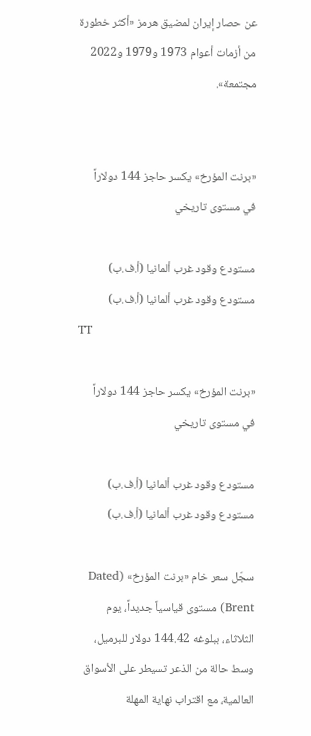عن حصار إيران لمضيق هرمز «أكثر خطورة من أزمات أعوام 1973 و1979 و2022 مجتمعة».


«برنت المؤرخ» يكسر حاجز 144 دولاراً في مستوى تاريخي

مستودع وقود غرب ألمانيا (أ.ف.ب)
مستودع وقود غرب ألمانيا (أ.ف.ب)
TT

«برنت المؤرخ» يكسر حاجز 144 دولاراً في مستوى تاريخي

مستودع وقود غرب ألمانيا (أ.ف.ب)
مستودع وقود غرب ألمانيا (أ.ف.ب)

سجّل سعر خام «برنت المؤرخ» (Dated Brent) مستوى قياسياً جديداً، يوم الثلاثاء، ببلوغه 144.42 دولار للبرميل، وسط حالة من الذعر تسيطر على الأسواق العالمية، مع اقتراب نهاية المهلة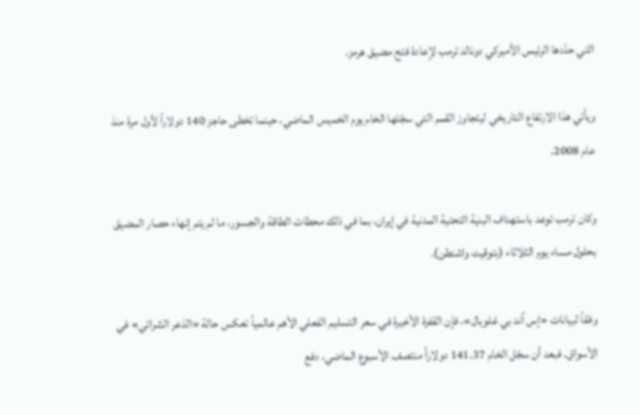التي حدّدها الرئيس الأميركي دونالد ترمب لإعادة فتح مضيق هرمز.

ويأتي هذا الارتفاع التاريخي ليتجاوز القمم التي سجّلها الخام يوم الخميس الماضي، حينما تخطى حاجز 140 دولاراً لأول مرة منذ عام 2008.

وكان ترمب توعد باستهداف البنية التحتية المدنية في إيران، بما في ذلك محطات الطاقة والجسور، ما لم يتم إنهاء حصار المضيق بحلول مساء يوم الثلاثاء (بتوقيت واشنطن).

وفقاً لبيانات «إس آند بي غلوبال»، فإن القفزة الأخيرة في سعر التسليم الفعلي الأهم عالمياً تعكس حالة «الذعر الشرائي» في الأسواق. فبعد أن سجّل الخام 141.37 دولاراً منتصف الأسبوع الماضي، دفع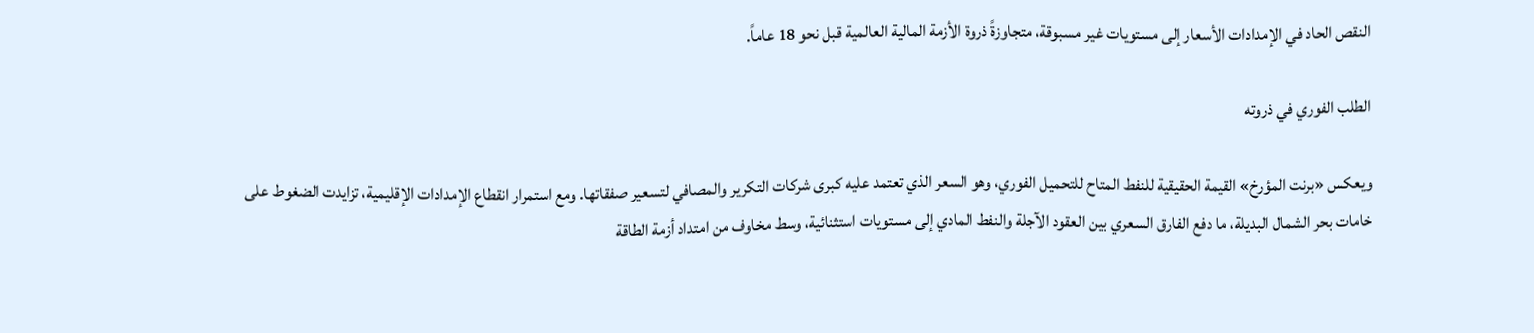النقص الحاد في الإمدادات الأسعار إلى مستويات غير مسبوقة، متجاوزةً ذروة الأزمة المالية العالمية قبل نحو 18 عاماً.

الطلب الفوري في ذروته

ويعكس «برنت المؤرخ» القيمة الحقيقية للنفط المتاح للتحميل الفوري، وهو السعر الذي تعتمد عليه كبرى شركات التكرير والمصافي لتسعير صفقاتها. ومع استمرار انقطاع الإمدادات الإقليمية، تزايدت الضغوط على خامات بحر الشمال البديلة، ما دفع الفارق السعري بين العقود الآجلة والنفط المادي إلى مستويات استثنائية، وسط مخاوف من امتداد أزمة الطاقة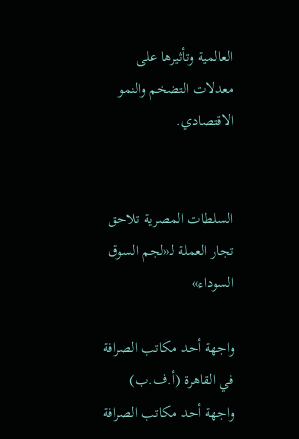العالمية وتأثيرها على معدلات التضخم والنمو الاقتصادي.


السلطات المصرية تلاحق تجار العملة لـ«لجم السوق السوداء»

واجهة أحد مكاتب الصرافة في القاهرة (أ.ف.ب)
واجهة أحد مكاتب الصرافة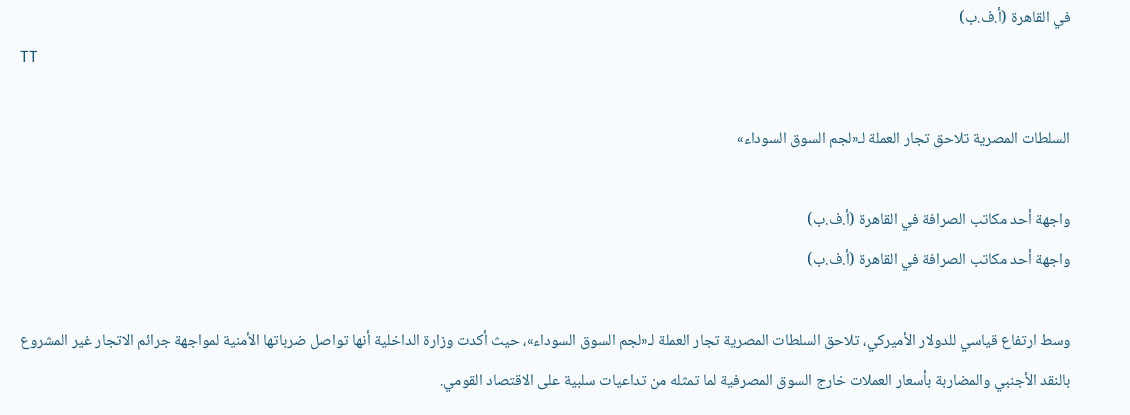في القاهرة (أ.ف.ب)
TT

السلطات المصرية تلاحق تجار العملة لـ«لجم السوق السوداء»

واجهة أحد مكاتب الصرافة في القاهرة (أ.ف.ب)
واجهة أحد مكاتب الصرافة في القاهرة (أ.ف.ب)

وسط ارتفاع قياسي للدولار الأميركي، تلاحق السلطات المصرية تجار العملة لـ«لجم السوق السوداء»، حيث أكدت وزارة الداخلية أنها تواصل ضرباتها الأمنية لمواجهة جرائم الاتجار غير المشروع بالنقد الأجنبي والمضاربة بأسعار العملات خارج السوق المصرفية لما تمثله من تداعيات سلبية على الاقتصاد القومي.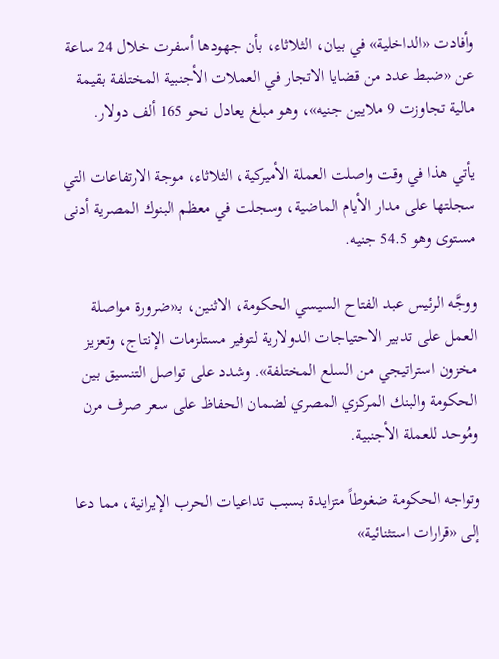وأفادت «الداخلية» في بيان، الثلاثاء، بأن جهودها أسفرت خلال 24 ساعة عن «ضبط عدد من قضايا الاتجار في العملات الأجنبية المختلفة بقيمة مالية تجاوزت 9 ملايين جنيه»، وهو مبلغ يعادل نحو 165 ألف دولار.

يأتي هذا في وقت واصلت العملة الأميركية، الثلاثاء، موجة الارتفاعات التي سجلتها على مدار الأيام الماضية، وسجلت في معظم البنوك المصرية أدنى مستوى وهو 54.5 جنيه.

ووجَّه الرئيس عبد الفتاح السيسي الحكومة، الاثنين، بـ«ضرورة مواصلة العمل على تدبير الاحتياجات الدولارية لتوفير مستلزمات الإنتاج، وتعزيز مخزون استراتيجي من السلع المختلفة». وشدد على تواصل التنسيق بين الحكومة والبنك المركزي المصري لضمان الحفاظ على سعر صرف مرن ومُوحد للعملة الأجنبية.

وتواجه الحكومة ضغوطاً متزايدة بسبب تداعيات الحرب الإيرانية، مما دعا إلى «قرارات استثنائية»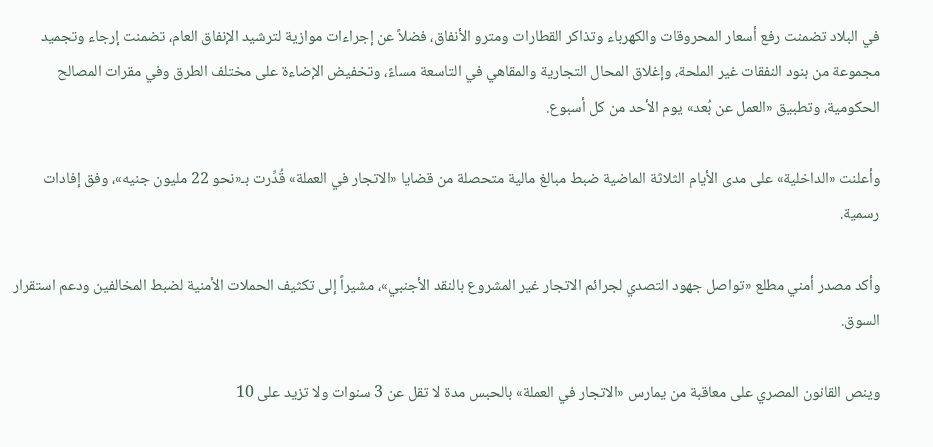في البلاد تضمنت رفع أسعار المحروقات والكهرباء وتذاكر القطارات ومترو الأنفاق، فضلاً عن إجراءات موازية لترشيد الإنفاق العام، تضمنت إرجاء وتجميد مجموعة من بنود النفقات غير الملحة، وإغلاق المحال التجارية والمقاهي في التاسعة مساءً، وتخفيض الإضاءة على مختلف الطرق وفي مقرات المصالح الحكومية، وتطبيق «العمل عن بُعد» يوم الأحد من كل أسبوع.

وأعلنت «الداخلية» على مدى الأيام الثلاثة الماضية ضبط مبالغ مالية متحصلة من قضايا «الاتجار في العملة» قُدِّرت بـ«نحو 22 مليون جنيه»، وفق إفادات رسمية.

وأكد مصدر أمني مطلع «تواصل جهود التصدي لجرائم الاتجار غير المشروع بالنقد الأجنبي»، مشيراً إلى تكثيف الحملات الأمنية لضبط المخالفين ودعم استقرار السوق.

وينص القانون المصري على معاقبة من يمارس «الاتجار في العملة» بالحبس مدة لا تقل عن 3 سنوات ولا تزيد على 10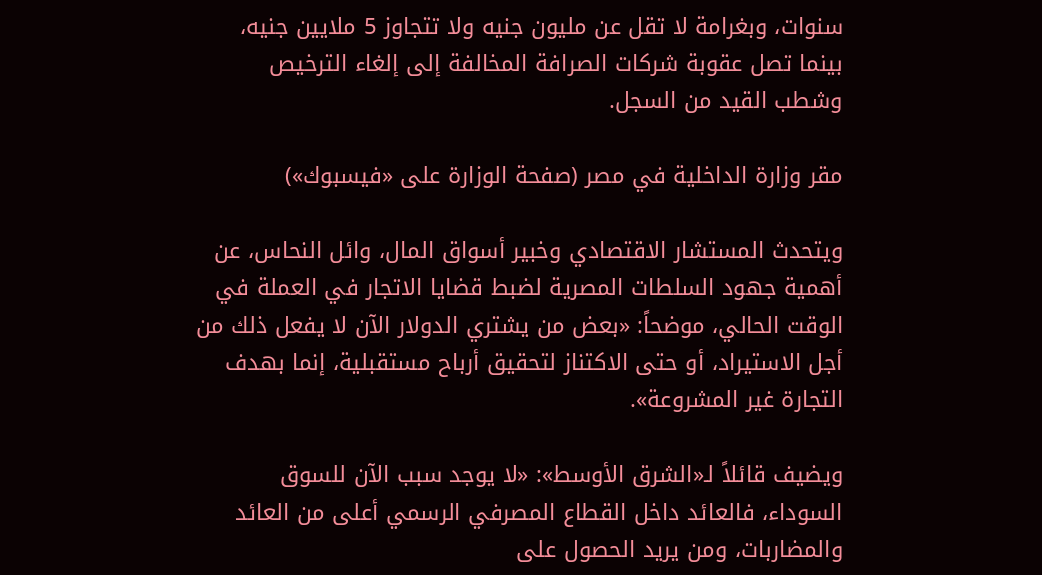سنوات، وبغرامة لا تقل عن مليون جنيه ولا تتجاوز 5 ملايين جنيه، بينما تصل عقوبة شركات الصرافة المخالفة إلى إلغاء الترخيص وشطب القيد من السجل.

مقر وزارة الداخلية في مصر (صفحة الوزارة على «فيسبوك»)

ويتحدث المستشار الاقتصادي وخبير أسواق المال، وائل النحاس، عن أهمية جهود السلطات المصرية لضبط قضايا الاتجار في العملة في الوقت الحالي، موضحاً: «بعض من يشتري الدولار الآن لا يفعل ذلك من أجل الاستيراد، أو حتى الاكتناز لتحقيق أرباح مستقبلية، إنما بهدف التجارة غير المشروعة».

ويضيف قائلاً لـ«الشرق الأوسط»: «لا يوجد سبب الآن للسوق السوداء، فالعائد داخل القطاع المصرفي الرسمي أعلى من العائد والمضاربات، ومن يريد الحصول على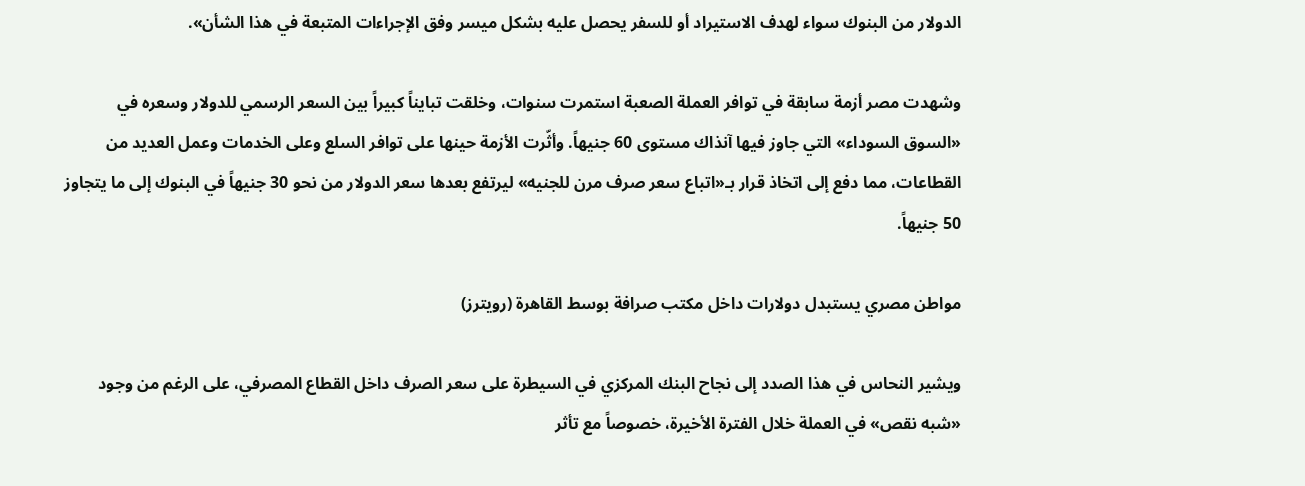الدولار من البنوك سواء لهدف الاستيراد أو للسفر يحصل عليه بشكل ميسر وفق الإجراءات المتبعة في هذا الشأن».

وشهدت مصر أزمة سابقة في توافر العملة الصعبة استمرت سنوات، وخلقت تبايناً كبيراً بين السعر الرسمي للدولار وسعره في «السوق السوداء» التي جاوز فيها آنذاك مستوى 60 جنيهاً. وأثّرت الأزمة حينها على توافر السلع وعلى الخدمات وعمل العديد من القطاعات، مما دفع إلى اتخاذ قرار بـ«اتباع سعر صرف مرن للجنيه» ليرتفع بعدها سعر الدولار من نحو 30 جنيهاً في البنوك إلى ما يتجاوز 50 جنيهاً.

مواطن مصري يستبدل دولارات داخل مكتب صرافة بوسط القاهرة (رويترز)

ويشير النحاس في هذا الصدد إلى نجاح البنك المركزي في السيطرة على سعر الصرف داخل القطاع المصرفي، على الرغم من وجود «شبه نقص» في العملة خلال الفترة الأخيرة، خصوصاً مع تأثر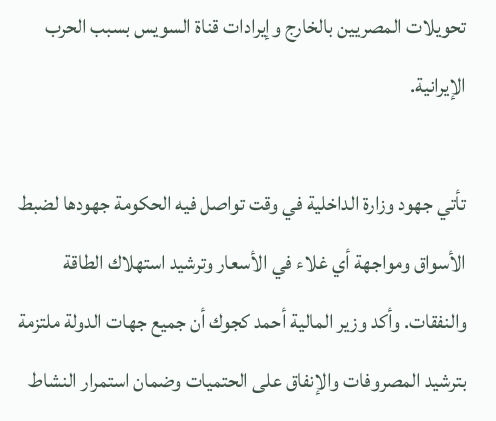تحويلات المصريين بالخارج وإيرادات قناة السويس بسبب الحرب الإيرانية.

تأتي جهود وزارة الداخلية في وقت تواصل فيه الحكومة جهودها لضبط الأسواق ومواجهة أي غلاء في الأسعار وترشيد استهلاك الطاقة والنفقات. وأكد وزير المالية أحمد كجوك أن جميع جهات الدولة ملتزمة بترشيد المصروفات والإنفاق على الحتميات وضمان استمرار النشاط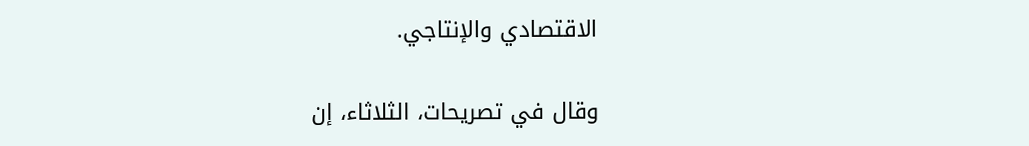الاقتصادي والإنتاجي.

وقال في تصريحات، الثلاثاء، إن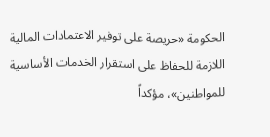الحكومة «حريصة على توفير الاعتمادات المالية اللازمة للحفاظ على استقرار الخدمات الأساسية للمواطنين»، مؤكداً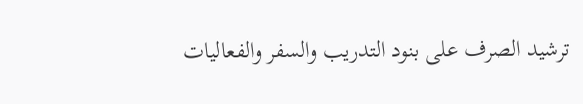ترشيد الصرف على بنود التدريب والسفر والفعاليات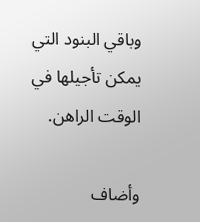وباقي البنود التي يمكن تأجيلها في الوقت الراهن.

وأضاف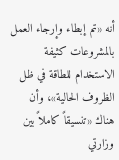أنه «تم إبطاء وإرجاء العمل بالمشروعات كثيفة الاستخدام للطاقة في ظل الظروف الحالية»، وأن هناك «تنسيقاً كاملاً بين وزارتي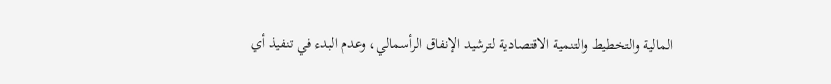المالية والتخطيط والتنمية الاقتصادية لترشيد الإنفاق الرأسمالي، وعدم البدء في تنفيذ أي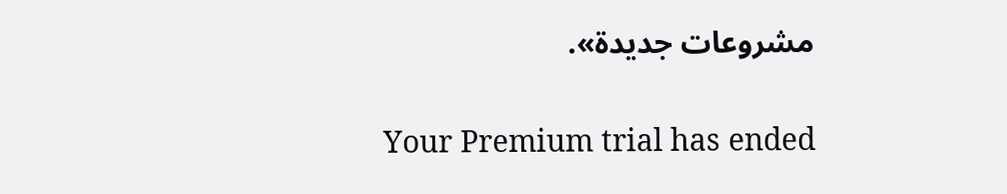مشروعات جديدة».

Your Premium trial has ended